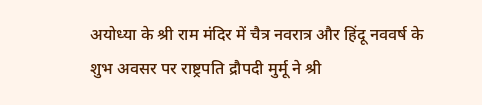अयोध्या के श्री राम मंदिर में चैत्र नवरात्र और हिंदू नववर्ष के शुभ अवसर पर राष्ट्रपति द्रौपदी मुर्मू ने श्री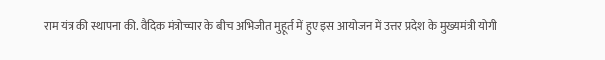राम यंत्र की स्थापना की. वैदिक मंत्रोच्चार के बीच अभिजीत मुहूर्त में हुए इस आयोजन में उत्तर प्रदेश के मुख्यमंत्री योगी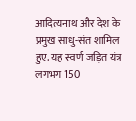आदित्यनाथ और देश के प्रमुख साधु-संत शामिल हुए. यह स्वर्ण जड़ित यंत्र लगभग 150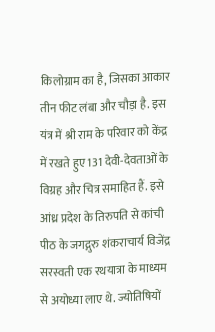किलोग्राम का है, जिसका आकार तीन फीट लंबा और चौड़ा है. इस यंत्र में श्री राम के परिवार को केंद्र में रखते हुए 131 देवी-देवताओं के विग्रह और चित्र समाहित हैं. इसे आंध्र प्रदेश के तिरुपति से कांची पीठ के जगद्गुरु शंकराचार्य विजेंद्र सरस्वती एक रथयात्रा के माध्यम से अयोध्या लाए थे. ज्योतिषियों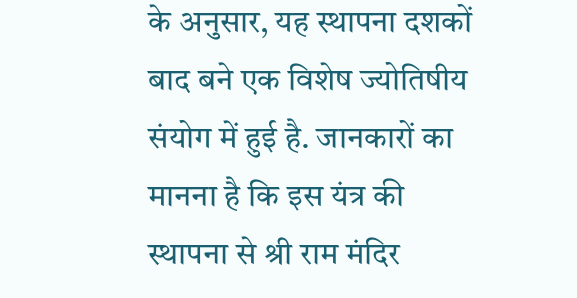के अनुसार, यह स्थापना दशकों बाद बने एक विशेष ज्योतिषीय संयोग में हुई है. जानकारों का मानना है कि इस यंत्र की स्थापना से श्री राम मंदिर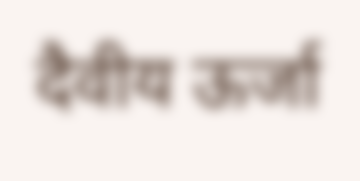दैवीय ऊर्जा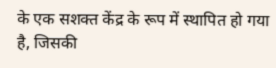के एक सशक्त केंद्र के रूप में स्थापित हो गया है, जिसकी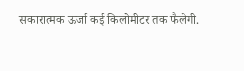सकारात्मक ऊर्जा कई किलोमीटर तक फैलेगी.